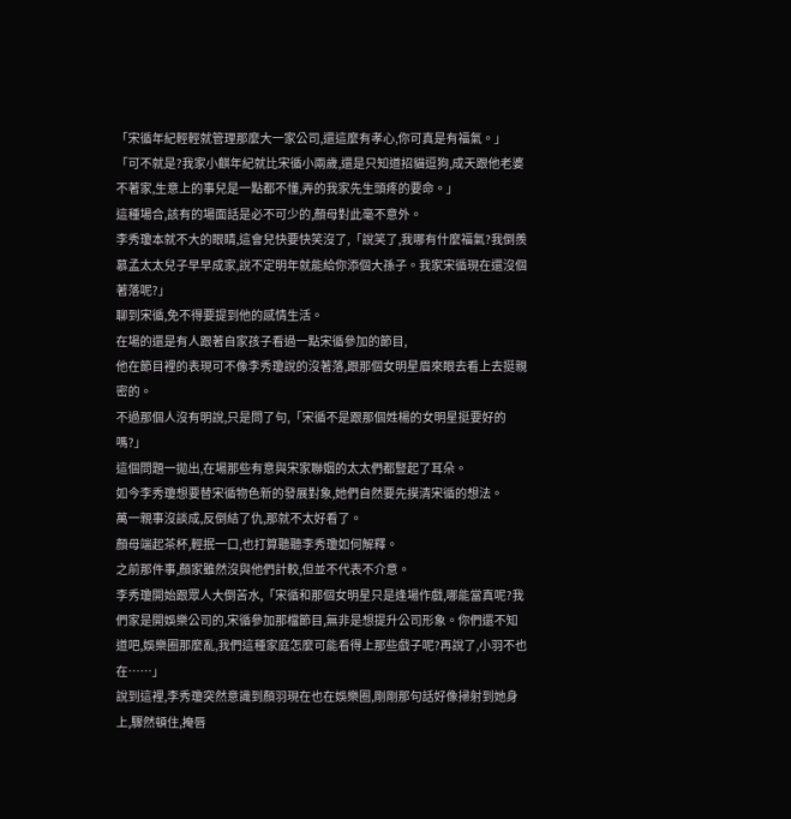「宋循年紀輕輕就管理那麼大一家公司,還這麼有孝心,你可真是有福氣。」
「可不就是?我家小麒年紀就比宋循小兩歲,還是只知道招貓逗狗,成天跟他老婆不著家,生意上的事兒是一點都不懂,弄的我家先生頭疼的要命。」
這種場合,該有的場面話是必不可少的,顏母對此毫不意外。
李秀瓊本就不大的眼睛,這會兒快要快笑沒了,「說笑了,我哪有什麼福氣?我倒羨慕孟太太兒子早早成家,說不定明年就能給你添個大孫子。我家宋循現在還沒個著落呢?」
聊到宋循,免不得要提到他的感情生活。
在場的還是有人跟著自家孩子看過一點宋循參加的節目,
他在節目裡的表現可不像李秀瓊說的沒著落,跟那個女明星眉來眼去看上去挺親密的。
不過那個人沒有明說,只是問了句,「宋循不是跟那個姓楊的女明星挺要好的嗎?」
這個問題一拋出,在場那些有意與宋家聯姻的太太們都豎起了耳朵。
如今李秀瓊想要替宋循物色新的發展對象,她們自然要先摸清宋循的想法。
萬一親事沒談成,反倒結了仇,那就不太好看了。
顏母端起茶杯,輕抿一口,也打算聽聽李秀瓊如何解釋。
之前那件事,顏家雖然沒與他們計較,但並不代表不介意。
李秀瓊開始跟眾人大倒苦水,「宋循和那個女明星只是逢場作戲,哪能當真呢?我們家是開娛樂公司的,宋循參加那檔節目,無非是想提升公司形象。你們還不知道吧,娛樂圈那麼亂,我們這種家庭怎麼可能看得上那些戲子呢?再說了,小羽不也在……」
說到這裡,李秀瓊突然意識到顏羽現在也在娛樂圈,剛剛那句話好像掃射到她身上,驟然頓住,掩唇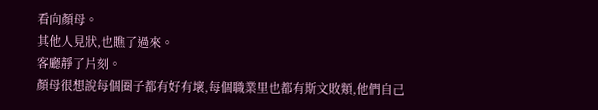看向顏母。
其他人見狀,也瞧了過來。
客廳靜了片刻。
顏母很想說每個圈子都有好有壞,每個職業里也都有斯文敗類,他們自己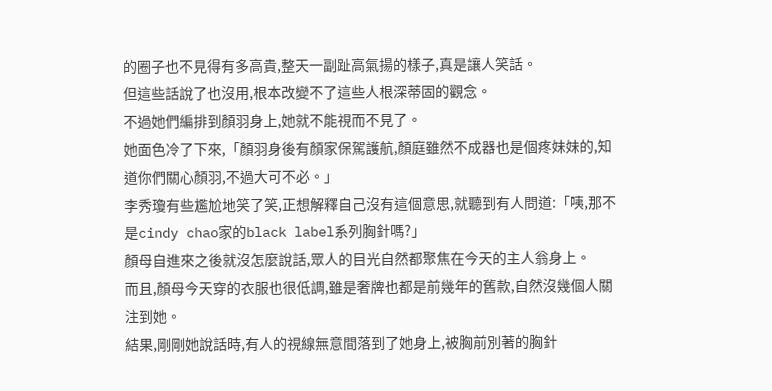的圈子也不見得有多高貴,整天一副趾高氣揚的樣子,真是讓人笑話。
但這些話說了也沒用,根本改變不了這些人根深蒂固的觀念。
不過她們編排到顏羽身上,她就不能視而不見了。
她面色冷了下來,「顏羽身後有顏家保駕護航,顏庭雖然不成器也是個疼妹妹的,知道你們關心顏羽,不過大可不必。」
李秀瓊有些尷尬地笑了笑,正想解釋自己沒有這個意思,就聽到有人問道:「咦,那不是cindy chao家的black label系列胸針嗎?」
顏母自進來之後就沒怎麼說話,眾人的目光自然都聚焦在今天的主人翁身上。
而且,顏母今天穿的衣服也很低調,雖是奢牌也都是前幾年的舊款,自然沒幾個人關注到她。
結果,剛剛她說話時,有人的視線無意間落到了她身上,被胸前別著的胸針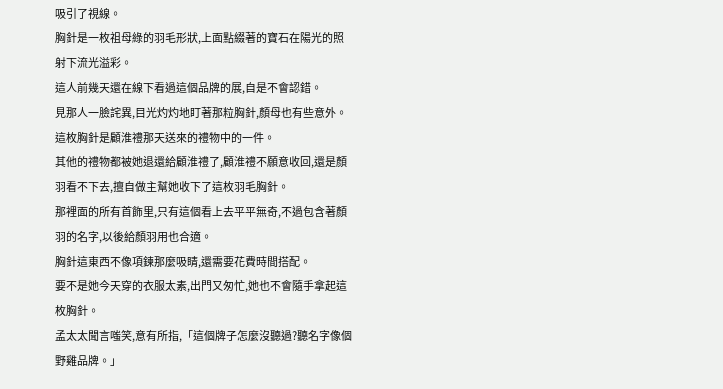吸引了視線。
胸針是一枚祖母綠的羽毛形狀,上面點綴著的寶石在陽光的照射下流光溢彩。
這人前幾天還在線下看過這個品牌的展,自是不會認錯。
見那人一臉詫異,目光灼灼地盯著那粒胸針,顏母也有些意外。
這枚胸針是顧淮禮那天送來的禮物中的一件。
其他的禮物都被她退還給顧淮禮了,顧淮禮不願意收回,還是顏羽看不下去,擅自做主幫她收下了這枚羽毛胸針。
那裡面的所有首飾里,只有這個看上去平平無奇,不過包含著顏羽的名字,以後給顏羽用也合適。
胸針這東西不像項鍊那麼吸睛,還需要花費時間搭配。
要不是她今天穿的衣服太素,出門又匆忙,她也不會隨手拿起這枚胸針。
孟太太聞言嗤笑,意有所指,「這個牌子怎麼沒聽過?聽名字像個野雞品牌。」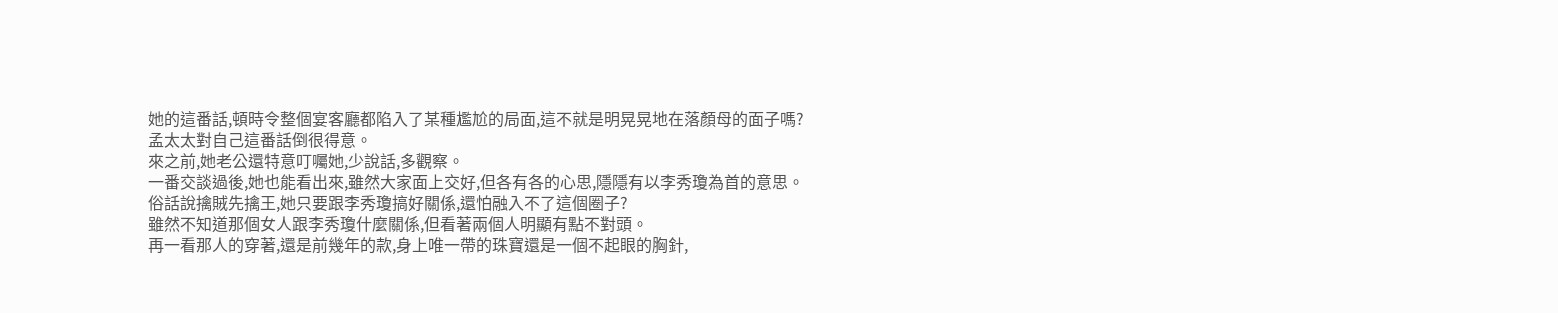她的這番話,頓時令整個宴客廳都陷入了某種尷尬的局面,這不就是明晃晃地在落顏母的面子嗎?
孟太太對自己這番話倒很得意。
來之前,她老公還特意叮囑她,少說話,多觀察。
一番交談過後,她也能看出來,雖然大家面上交好,但各有各的心思,隱隱有以李秀瓊為首的意思。
俗話說擒賊先擒王,她只要跟李秀瓊搞好關係,還怕融入不了這個圈子?
雖然不知道那個女人跟李秀瓊什麼關係,但看著兩個人明顯有點不對頭。
再一看那人的穿著,還是前幾年的款,身上唯一帶的珠寶還是一個不起眼的胸針,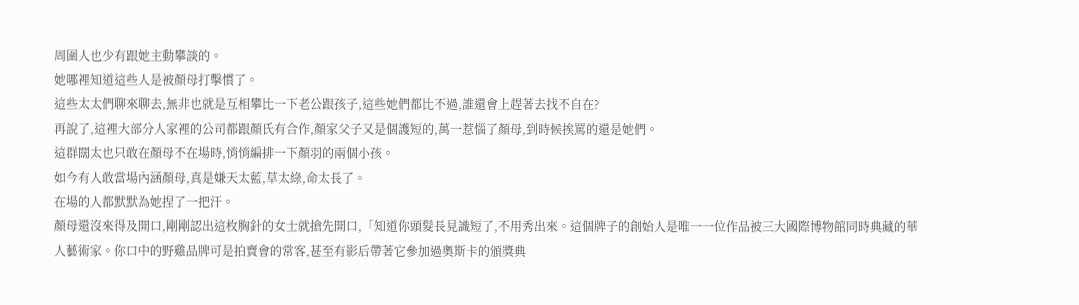周圍人也少有跟她主動攀談的。
她哪裡知道這些人是被顏母打擊慣了。
這些太太們聊來聊去,無非也就是互相攀比一下老公跟孩子,這些她們都比不過,誰還會上趕著去找不自在?
再說了,這裡大部分人家裡的公司都跟顏氏有合作,顏家父子又是個護短的,萬一惹惱了顏母,到時候挨罵的還是她們。
這群闊太也只敢在顏母不在場時,悄悄編排一下顏羽的兩個小孩。
如今有人敢當場內涵顏母,真是嫌天太藍,草太綠,命太長了。
在場的人都默默為她捏了一把汗。
顏母還沒來得及開口,剛剛認出這枚胸針的女士就搶先開口,「知道你頭髮長見識短了,不用秀出來。這個牌子的創始人是唯一一位作品被三大國際博物館同時典藏的華人藝術家。你口中的野雞品牌可是拍賣會的常客,甚至有影后帶著它參加過奧斯卡的頒獎典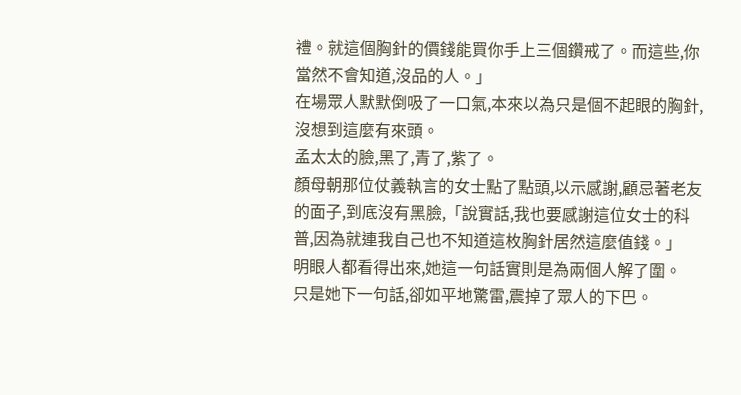禮。就這個胸針的價錢能買你手上三個鑽戒了。而這些,你當然不會知道,沒品的人。」
在場眾人默默倒吸了一口氣,本來以為只是個不起眼的胸針,沒想到這麼有來頭。
孟太太的臉,黑了,青了,紫了。
顏母朝那位仗義執言的女士點了點頭,以示感謝,顧忌著老友的面子,到底沒有黑臉,「說實話,我也要感謝這位女士的科普,因為就連我自己也不知道這枚胸針居然這麼值錢。」
明眼人都看得出來,她這一句話實則是為兩個人解了圍。
只是她下一句話,卻如平地驚雷,震掉了眾人的下巴。